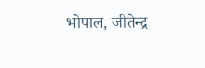भोपाल, जीतेन्द्र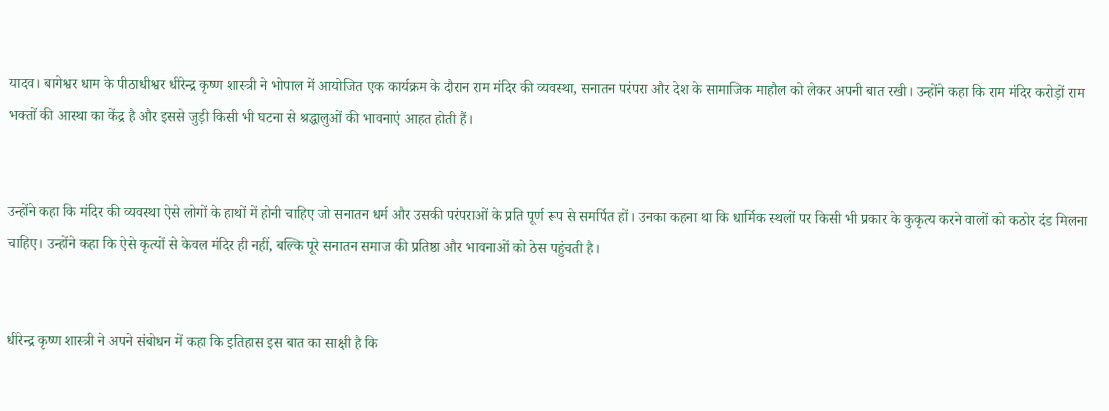यादव। बागेश्वर धाम के पीठाधीश्वर धीरेन्द्र कृष्ण शास्त्री ने भोपाल में आयोजित एक कार्यक्रम के दौरान राम मंदिर की व्यवस्था, सनातन परंपरा और देश के सामाजिक माहौल को लेकर अपनी बात रखी। उन्होंने कहा कि राम मंदिर करोड़ों राम भक्तों की आस्था का केंद्र है और इससे जुड़ी किसी भी घटना से श्रद्धालुओं की भावनाएं आहत होती हैं।


उन्होंने कहा कि मंदिर की व्यवस्था ऐसे लोगों के हाथों में होनी चाहिए जो सनातन धर्म और उसकी परंपराओं के प्रति पूर्ण रूप से समर्पित हों। उनका कहना था कि धार्मिक स्थलों पर किसी भी प्रकार के कुकृत्य करने वालों को कठोर दंड मिलना चाहिए। उन्होंने कहा कि ऐसे कृत्यों से केवल मंदिर ही नहीं, बल्कि पूरे सनातन समाज की प्रतिष्ठा और भावनाओं को ठेस पहुंचती है।


धीरेन्द्र कृष्ण शास्त्री ने अपने संबोधन में कहा कि इतिहास इस बात का साक्षी है कि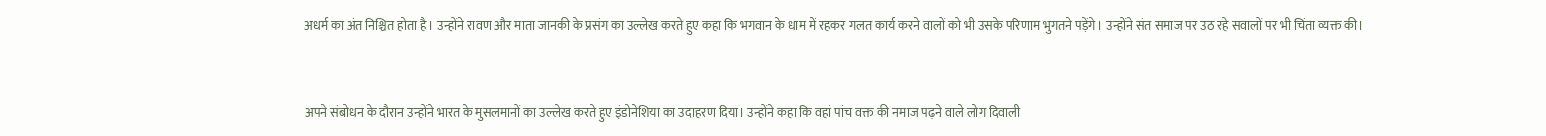अधर्म का अंत निश्चित होता है। उन्होंने रावण और माता जानकी के प्रसंग का उल्लेख करते हुए कहा कि भगवान के धाम में रहकर गलत कार्य करने वालों को भी उसके परिणाम भुगतने पड़ेंगे। उन्होंने संत समाज पर उठ रहे सवालों पर भी चिंता व्यक्त की।


अपने संबोधन के दौरान उन्होंने भारत के मुसलमानों का उल्लेख करते हुए इंडोनेशिया का उदाहरण दिया। उन्होंने कहा कि वहां पांच वक्त की नमाज पढ़ने वाले लोग दिवाली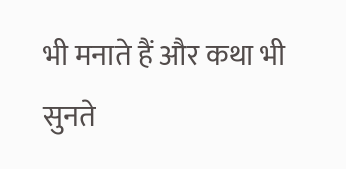भी मनाते हैं और कथा भी सुनते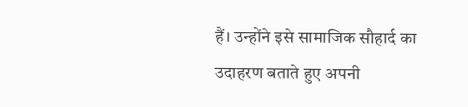हैं। उन्होंने इसे सामाजिक सौहार्द का उदाहरण बताते हुए अपनी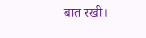बात रखी।